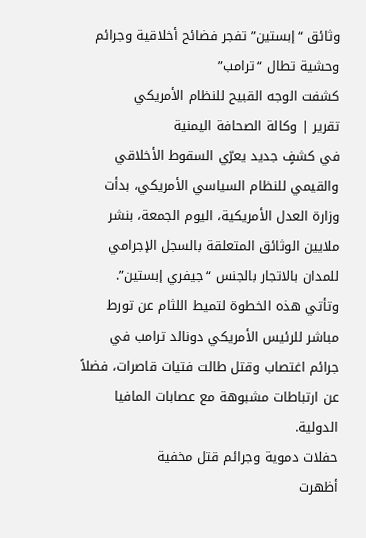وثائق “إبستين” تفجر فضائح أخلاقية وجرائم وحشية تطال “ترامب”
كشفت الوجه القبيح للنظام الأمريكي
تقرير | وكالة الصحافة اليمنية
في كشفٍ جديد يعرّي السقوط الأخلاقي والقيمي للنظام السياسي الأمريكي، بدأت وزارة العدل الأمريكية، اليوم الجمعة، بنشر ملايين الوثائق المتعلقة بالسجل الإجرامي للمدان بالاتجار بالجنس “جيفري إبستين”.
وتأتي هذه الخطوة لتميط اللثام عن تورط مباشر للرئيس الأمريكي دونالد ترامب في جرائم اغتصاب وقتل طالت فتيات قاصرات، فضلاً عن ارتباطات مشبوهة مع عصابات المافيا الدولية.
حفلات دموية وجرائم قتل مخفية
أظهرت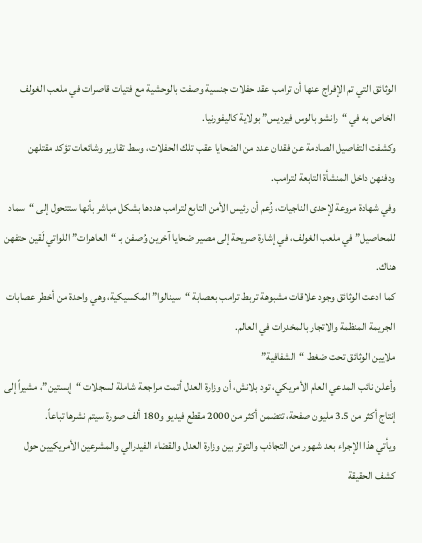الوثائق التي تم الإفراج عنها أن ترامب عقد حفلات جنسية وصفت بالوحشية مع فتيات قاصرات في ملعب الغولف الخاص به في “رانشو بالوس فيرديس” بولاية كاليفورنيا.
وكشفت التفاصيل الصادمة عن فقدان عدد من الضحايا عقب تلك الحفلات، وسط تقارير وشائعات تؤكد مقتلهن ودفنهن داخل المنشأة التابعة لترامب.
وفي شهادة مروعة لإحدى الناجيات، زُعم أن رئيس الأمن التابع لترامب هددها بشكل مباشر بأنها ستتحول إلى “سماد للمحاصيل” في ملعب الغولف، في إشارة صريحة إلى مصير ضحايا آخرين وُصفن بـ “العاهرات” اللواتي لَقين حتفهن هناك.
كما ادعت الوثائق وجود علاقات مشبوهة تربط ترامب بعصابة “سينالوا” المكسيكية، وهي واحدة من أخطر عصابات الجريمة المنظمة والاتجار بالمخدرات في العالم.
ملايين الوثائق تحت ضغط “الشفافية”
وأعلن نائب المدعي العام الأمريكي، تود بلانش، أن وزارة العدل أتمت مراجعة شاملة لسجلات “إبستين”، مشيراً إلى إنتاج أكثر من 3.5 مليون صفحة، تتضمن أكثر من 2000 مقطع فيديو و180 ألف صورة سيتم نشرها تباعاً.
ويأتي هذا الإجراء بعد شهور من التجاذب والتوتر بين وزارة العدل والقضاء الفيدرالي والمشرعين الأمريكيين حول كشف الحقيقة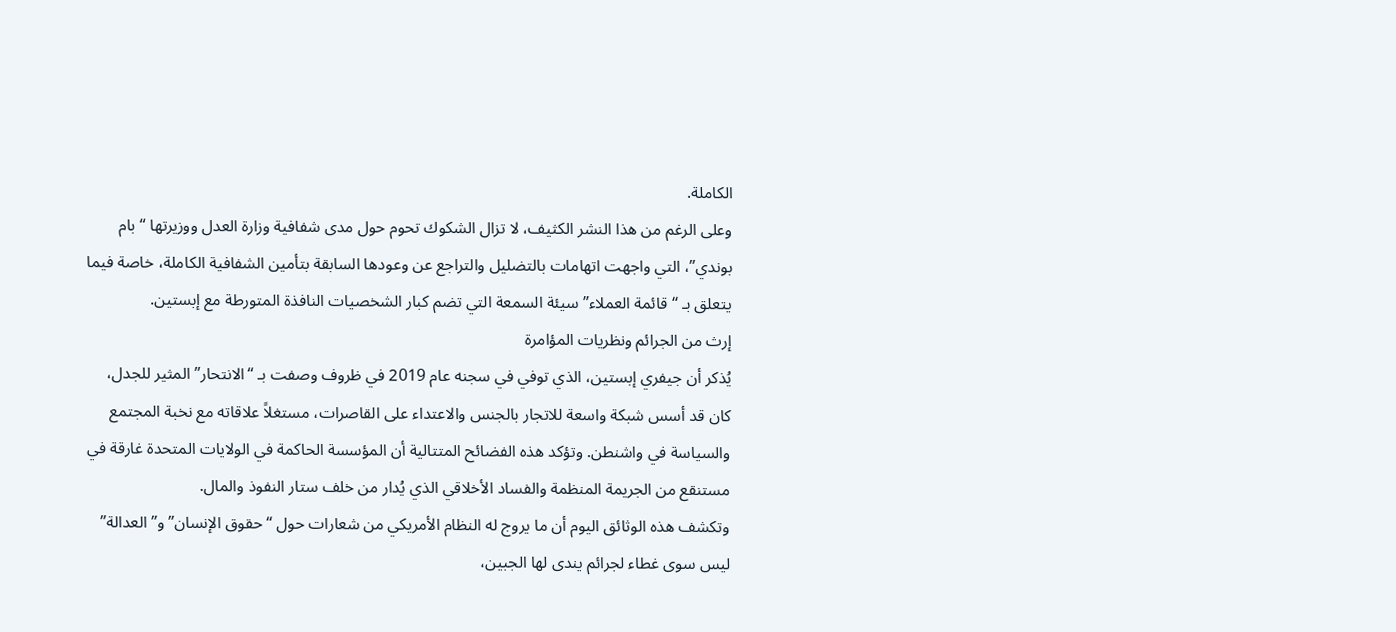الكاملة.
وعلى الرغم من هذا النشر الكثيف، لا تزال الشكوك تحوم حول مدى شفافية وزارة العدل ووزيرتها “بام بوندي”، التي واجهت اتهامات بالتضليل والتراجع عن وعودها السابقة بتأمين الشفافية الكاملة، خاصة فيما يتعلق بـ “قائمة العملاء” سيئة السمعة التي تضم كبار الشخصيات النافذة المتورطة مع إبستين.
إرث من الجرائم ونظريات المؤامرة
يُذكر أن جيفري إبستين، الذي توفي في سجنه عام 2019 في ظروف وصفت بـ “الانتحار” المثير للجدل، كان قد أسس شبكة واسعة للاتجار بالجنس والاعتداء على القاصرات، مستغلاً علاقاته مع نخبة المجتمع والسياسة في واشنطن. وتؤكد هذه الفضائح المتتالية أن المؤسسة الحاكمة في الولايات المتحدة غارقة في مستنقع من الجريمة المنظمة والفساد الأخلاقي الذي يُدار من خلف ستار النفوذ والمال.
وتكشف هذه الوثائق اليوم أن ما يروج له النظام الأمريكي من شعارات حول “حقوق الإنسان” و”العدالة” ليس سوى غطاء لجرائم يندى لها الجبين،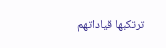ترتكبها قياداتهم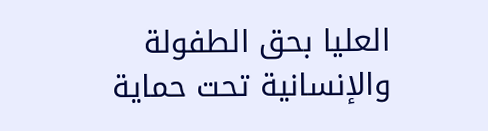العليا بحق الطفولة والإنسانية تحت حماية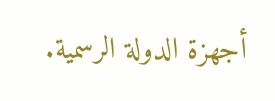أجهزة الدولة الرسمية.